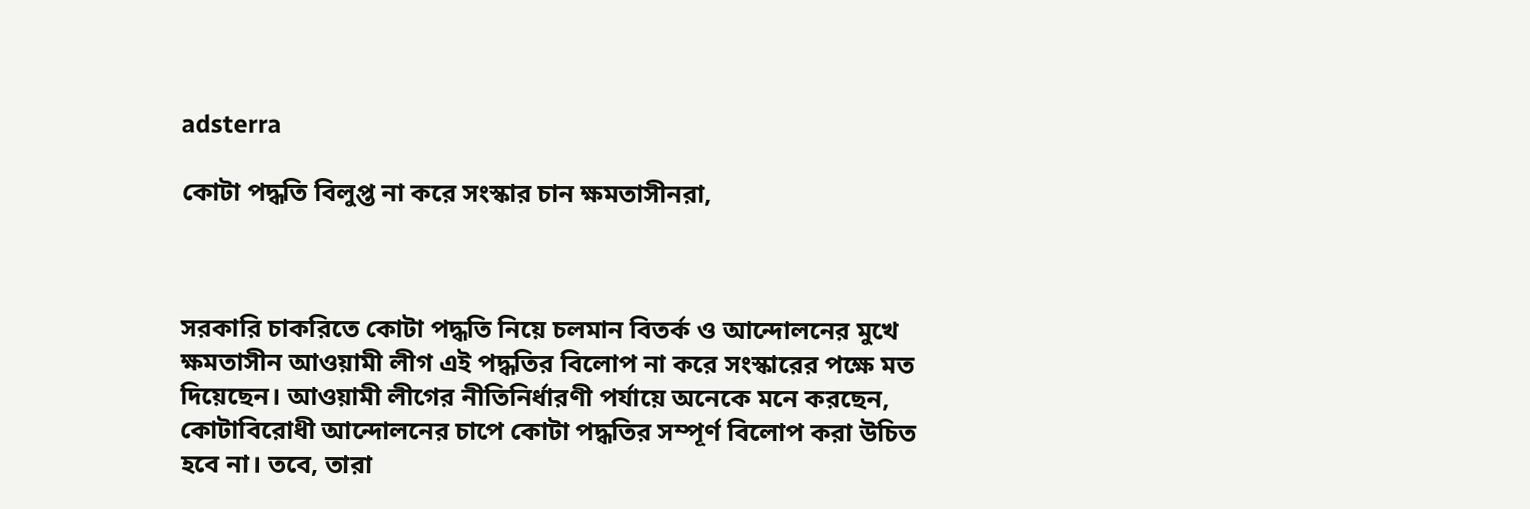adsterra

কোটা পদ্ধতি বিলুপ্ত না করে সংস্কার চান ক্ষমতাসীনরা,



সরকারি চাকরিতে কোটা পদ্ধতি নিয়ে চলমান বিতর্ক ও আন্দোলনের মুখে ক্ষমতাসীন আওয়ামী লীগ এই পদ্ধতির বিলোপ না করে সংস্কারের পক্ষে মত দিয়েছেন। আওয়ামী লীগের নীতিনির্ধারণী পর্যায়ে অনেকে মনে করছেন, কোটাবিরোধী আন্দোলনের চাপে কোটা পদ্ধতির সম্পূর্ণ বিলোপ করা উচিত হবে না। তবে, তারা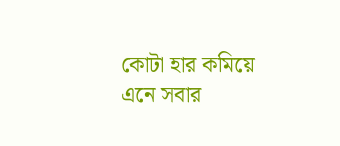কোটা হার কমিয়ে এনে সবার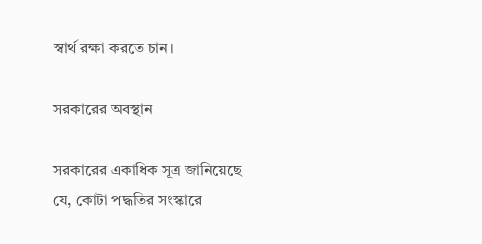স্বার্থ রক্ষা করতে চান।

সরকারের অবস্থান

সরকারের একাধিক সূত্র জানিয়েছে যে, কোটা পদ্ধতির সংস্কারে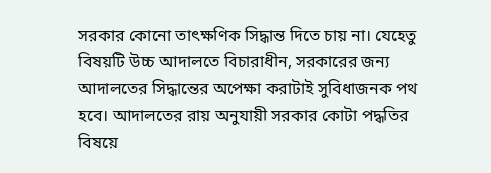সরকার কোনো তাৎক্ষণিক সিদ্ধান্ত দিতে চায় না। যেহেতু বিষয়টি উচ্চ আদালতে বিচারাধীন, সরকারের জন্য আদালতের সিদ্ধান্তের অপেক্ষা করাটাই সুবিধাজনক পথ হবে। আদালতের রায় অনুযায়ী সরকার কোটা পদ্ধতির বিষয়ে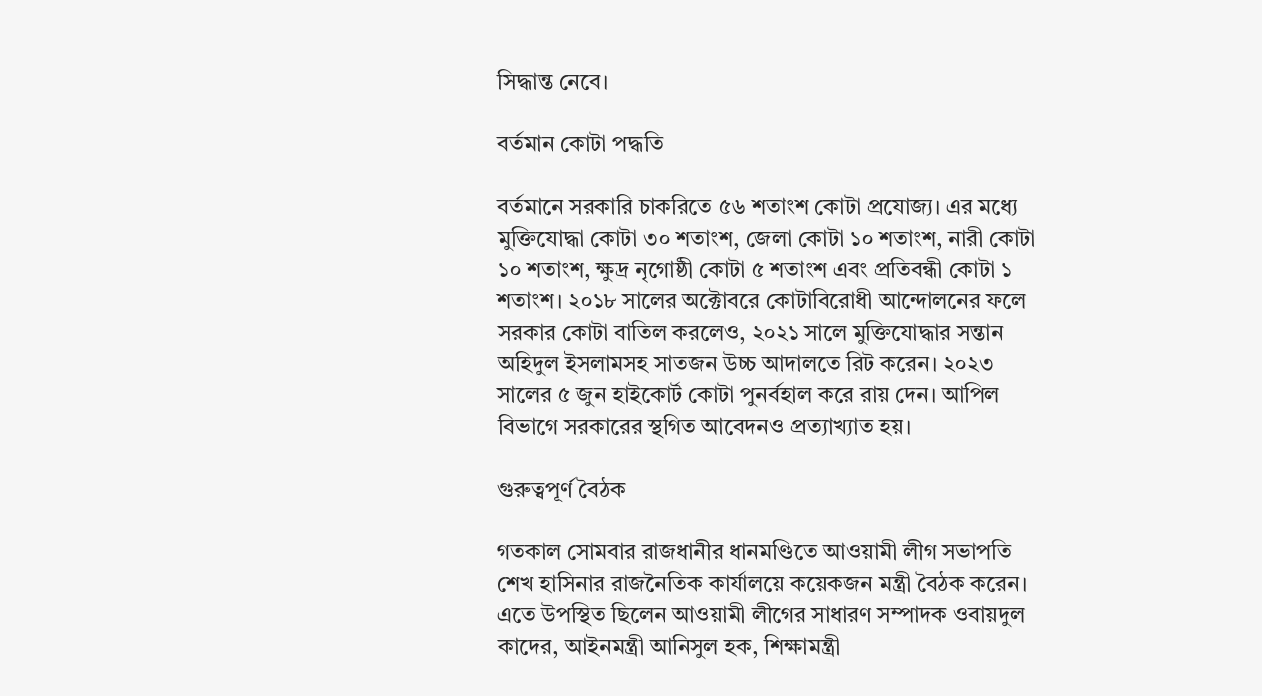সিদ্ধান্ত নেবে।

বর্তমান কোটা পদ্ধতি

বর্তমানে সরকারি চাকরিতে ৫৬ শতাংশ কোটা প্রযোজ্য। এর মধ্যে মুক্তিযোদ্ধা কোটা ৩০ শতাংশ, জেলা কোটা ১০ শতাংশ, নারী কোটা ১০ শতাংশ, ক্ষুদ্র নৃগোষ্ঠী কোটা ৫ শতাংশ এবং প্রতিবন্ধী কোটা ১ শতাংশ। ২০১৮ সালের অক্টোবরে কোটাবিরোধী আন্দোলনের ফলে সরকার কোটা বাতিল করলেও, ২০২১ সালে মুক্তিযোদ্ধার সন্তান অহিদুল ইসলামসহ সাতজন উচ্চ আদালতে রিট করেন। ২০২৩ সালের ৫ জুন হাইকোর্ট কোটা পুনর্বহাল করে রায় দেন। আপিল বিভাগে সরকারের স্থগিত আবেদনও প্রত্যাখ্যাত হয়।

গুরুত্বপূর্ণ বৈঠক

গতকাল সোমবার রাজধানীর ধানমণ্ডিতে আওয়ামী লীগ সভাপতি শেখ হাসিনার রাজনৈতিক কার্যালয়ে কয়েকজন মন্ত্রী বৈঠক করেন। এতে উপস্থিত ছিলেন আওয়ামী লীগের সাধারণ সম্পাদক ওবায়দুল কাদের, আইনমন্ত্রী আনিসুল হক, শিক্ষামন্ত্রী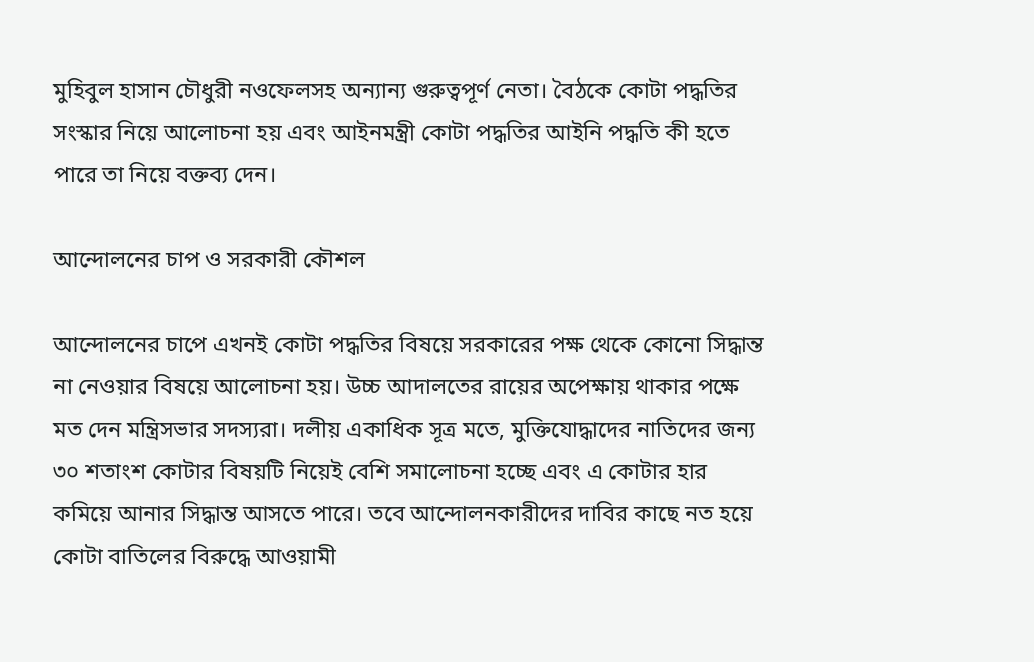মুহিবুল হাসান চৌধুরী নওফেলসহ অন্যান্য গুরুত্বপূর্ণ নেতা। বৈঠকে কোটা পদ্ধতির সংস্কার নিয়ে আলোচনা হয় এবং আইনমন্ত্রী কোটা পদ্ধতির আইনি পদ্ধতি কী হতে পারে তা নিয়ে বক্তব্য দেন।

আন্দোলনের চাপ ও সরকারী কৌশল

আন্দোলনের চাপে এখনই কোটা পদ্ধতির বিষয়ে সরকারের পক্ষ থেকে কোনো সিদ্ধান্ত না নেওয়ার বিষয়ে আলোচনা হয়। উচ্চ আদালতের রায়ের অপেক্ষায় থাকার পক্ষে মত দেন মন্ত্রিসভার সদস্যরা। দলীয় একাধিক সূত্র মতে, মুক্তিযোদ্ধাদের নাতিদের জন্য ৩০ শতাংশ কোটার বিষয়টি নিয়েই বেশি সমালোচনা হচ্ছে এবং এ কোটার হার কমিয়ে আনার সিদ্ধান্ত আসতে পারে। তবে আন্দোলনকারীদের দাবির কাছে নত হয়ে কোটা বাতিলের বিরুদ্ধে আওয়ামী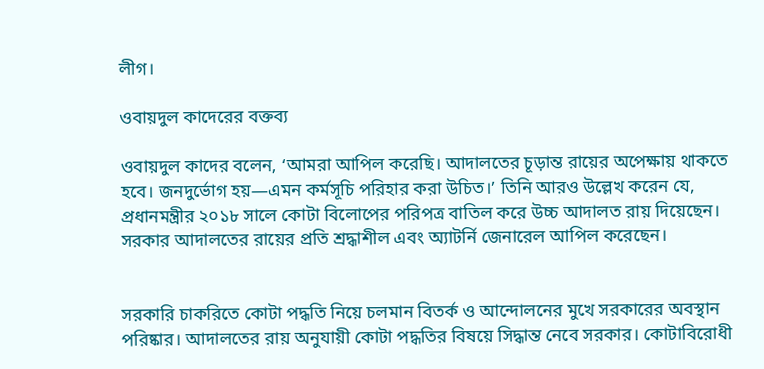লীগ।

ওবায়দুল কাদেরের বক্তব্য

ওবায়দুল কাদের বলেন, ‘আমরা আপিল করেছি। আদালতের চূড়ান্ত রায়ের অপেক্ষায় থাকতে হবে। জনদুর্ভোগ হয়—এমন কর্মসূচি পরিহার করা উচিত।’ তিনি আরও উল্লেখ করেন যে, প্রধানমন্ত্রীর ২০১৮ সালে কোটা বিলোপের পরিপত্র বাতিল করে উচ্চ আদালত রায় দিয়েছেন। সরকার আদালতের রায়ের প্রতি শ্রদ্ধাশীল এবং অ্যাটর্নি জেনারেল আপিল করেছেন।


সরকারি চাকরিতে কোটা পদ্ধতি নিয়ে চলমান বিতর্ক ও আন্দোলনের মুখে সরকারের অবস্থান পরিষ্কার। আদালতের রায় অনুযায়ী কোটা পদ্ধতির বিষয়ে সিদ্ধান্ত নেবে সরকার। কোটাবিরোধী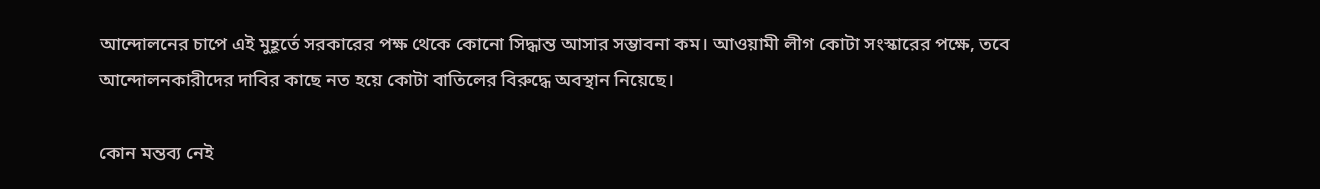আন্দোলনের চাপে এই মুহূর্তে সরকারের পক্ষ থেকে কোনো সিদ্ধান্ত আসার সম্ভাবনা কম। আওয়ামী লীগ কোটা সংস্কারের পক্ষে, তবে আন্দোলনকারীদের দাবির কাছে নত হয়ে কোটা বাতিলের বিরুদ্ধে অবস্থান নিয়েছে।

কোন মন্তব্য নেই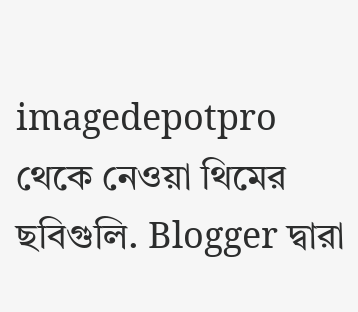imagedepotpro থেকে নেওয়া থিমের ছবিগুলি. Blogger দ্বারা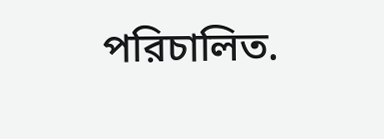পরিচালিত.